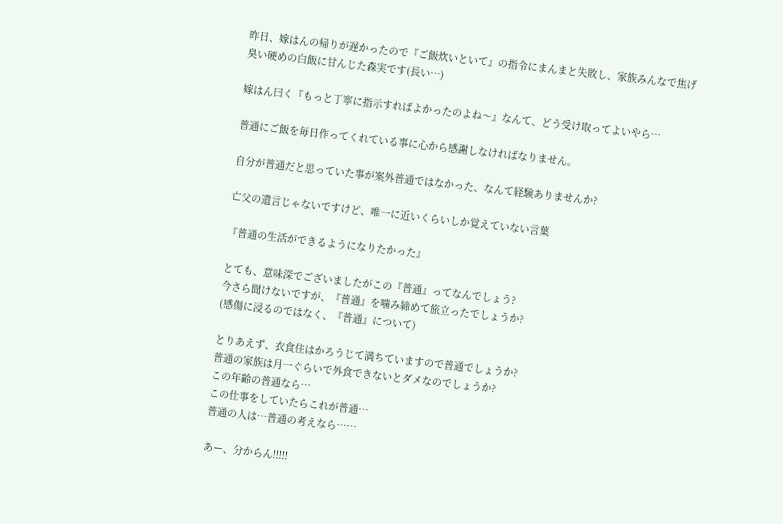昨日、嫁はんの帰りが遅かったので『ご飯炊いといて』の指令にまんまと失敗し、家族みんなで焦げ臭い硬めの白飯に甘んじた森実です(長い…)

嫁はん曰く『もっと丁寧に指示すればよかったのよね〜』なんて、どう受け取ってよいやら…

普通にご飯を毎日作ってくれている事に心から感謝しなければなりません。

自分が普通だと思っていた事が案外普通ではなかった、なんて経験ありませんか?

亡父の遺言じゃないですけど、唯一に近いくらいしか覚えていない言葉

『普通の生活ができるようになりたかった』

とても、意味深でございましたがこの『普通』ってなんでしょう?
今さら聞けないですが、『普通』を噛み締めて旅立ったでしょうか?
(感傷に浸るのではなく、『普通』について)

とりあえず、衣食住はかろうじて満ちていますので普通でしょうか?
普通の家族は月一ぐらいで外食できないとダメなのでしょうか?
この年齢の普通なら…
この仕事をしていたらこれが普通…
普通の人は…普通の考えなら……

あー、分からん!!!!!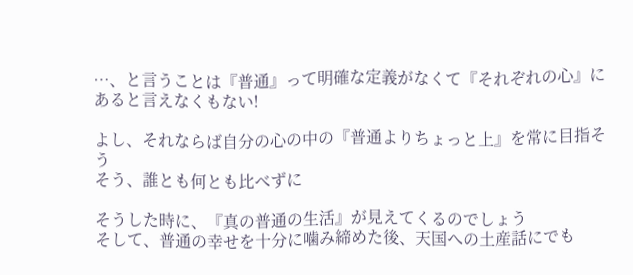…、と言うことは『普通』って明確な定義がなくて『それぞれの心』にあると言えなくもない!

よし、それならば自分の心の中の『普通よりちょっと上』を常に目指そう
そう、誰とも何とも比べずに

そうした時に、『真の普通の生活』が見えてくるのでしょう
そして、普通の幸せを十分に噛み締めた後、天国への土産話にでも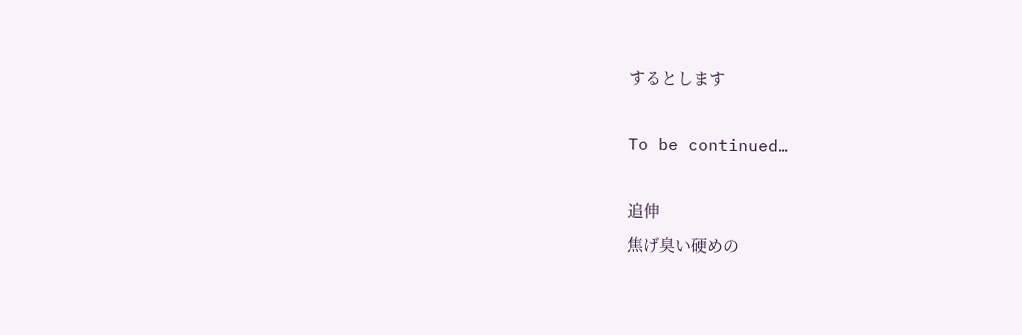するとします

To be continued…

追伸
焦げ臭い硬めの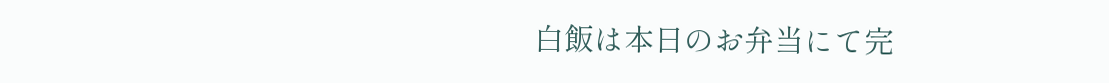白飯は本日のお弁当にて完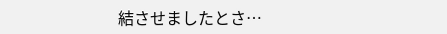結させましたとさ…